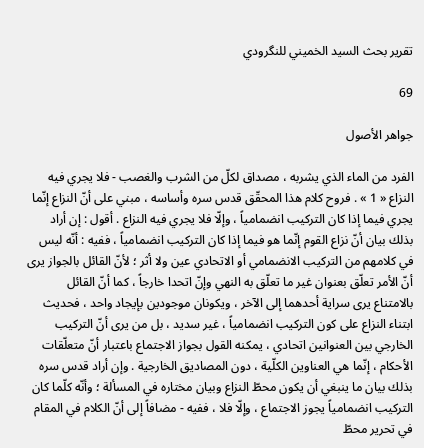تقرير بحث السيد الخميني للنگرودي

69

جواهر الأصول

الفرد من الماء الذي يشربه ، مصداق لكلّ من الشرب والغصب - فلا يجري فيه النزاع « 1 » . فروح كلام هذا المحقّق قدس سره وأساسه ، مبني على أنّ النزاع إنّما يجري فيما إذا كان التركيب انضمامياً ، وإلّا فلا يجري فيه النزاع . أقول : إن أراد بذلك بيان أنّ نزاع القوم إنّما هو فيما إذا كان التركيب انضمامياً ، ففيه : أنّه ليس في كلامهم من التركيب الانضمامي أو الاتحادي عين ولا أثر ؛ لأنّ القائل بالجواز يرى أنّ الأمر تعلّق بعنوان غير ما تعلّق به النهي وإنّ اتحدا خارجاً ، كما أنّ القائل بالامتناع يرى سراية أحدهما إلى الآخر ، ويكونان موجودين بإيجاد واحد ، فحديث ابتناء النزاع على كون التركيب انضمامياً ، غير سديد ، بل من يرى أنّ التركيب الخارجي بين العنوانين اتحادي ، يمكنه القول بجواز الاجتماع باعتبار أنّ متعلّقات الأحكام ، إنّما هي العناوين الكلّية ، دون المصاديق الخارجية . وإن أراد قدس سره بذلك بيان ما ينبغي أن يكون محطّ النزاع وبيان مختاره في المسألة ؛ وأنّه كلّما كان التركيب انضمامياً يجوز الاجتماع ، وإلّا فلا ، ففيه - مضافاً إلى أنّ الكلام في المقام في تحرير محطّ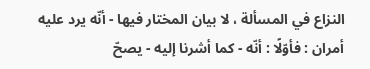النزاع في المسألة ، لا بيان المختار فيها - أنّه يرد عليه أمران : فأوّلًا : أنّه - كما أشرنا إليه - يصحّ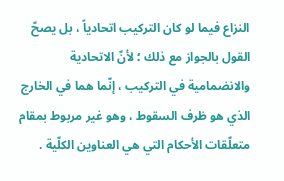النزاع فيما لو كان التركيب اتحادياً ، بل يصحّ القول بالجواز مع ذلك ؛ لأنّ الاتحادية والانضمامية في التركيب ، إنّما هما في الخارج الذي هو ظرف السقوط ، وهو غير مربوط بمقام متعلّقات الأحكام التي هي العناوين الكلّية .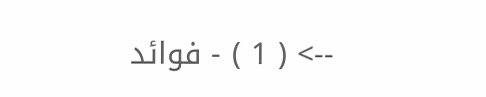--> ( 1 ) - فوائد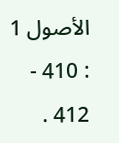الأصول 1 : 410 - 412 .